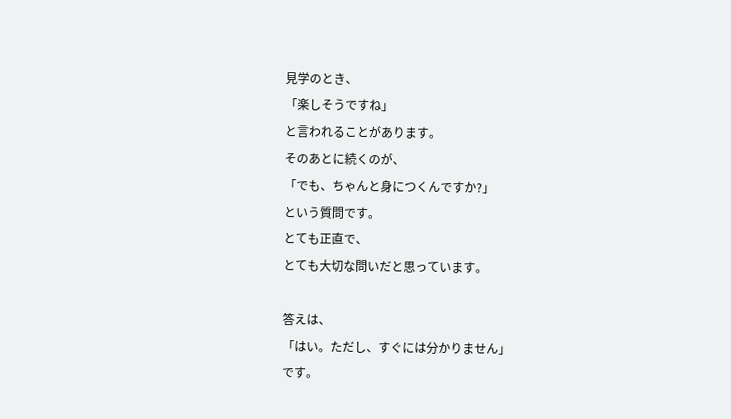見学のとき、
「楽しそうですね」
と言われることがあります。
そのあとに続くのが、
「でも、ちゃんと身につくんですか?」
という質問です。
とても正直で、
とても大切な問いだと思っています。

答えは、
「はい。ただし、すぐには分かりません」
です。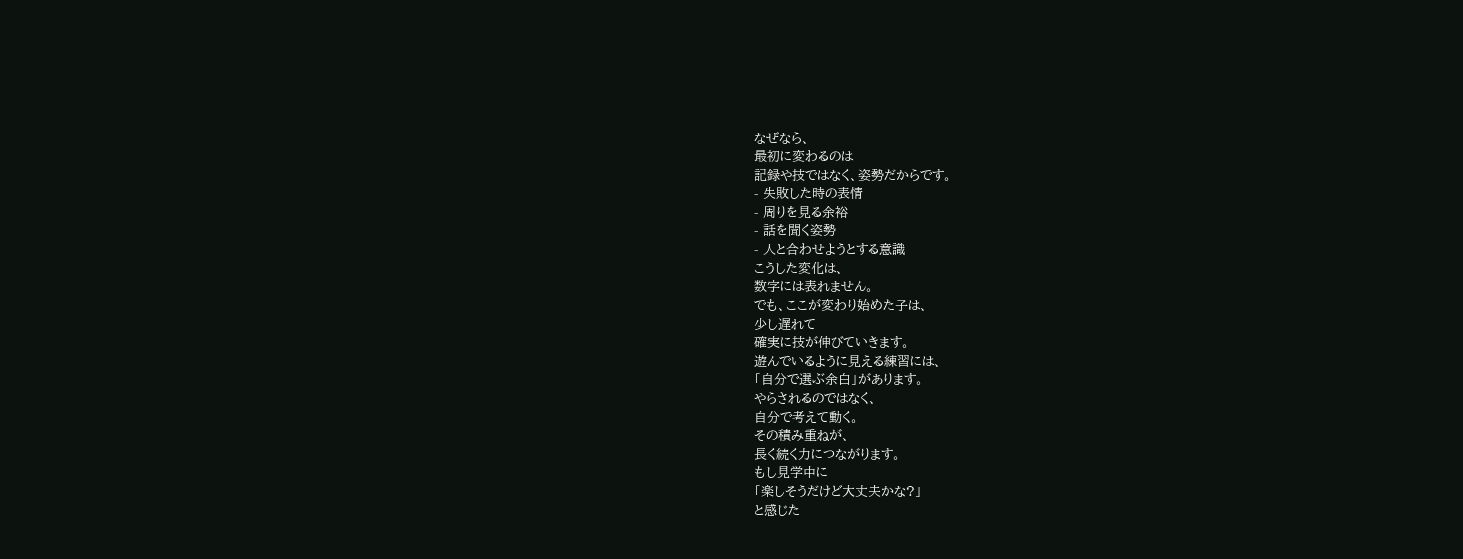なぜなら、
最初に変わるのは
記録や技ではなく、姿勢だからです。
- 失敗した時の表情
- 周りを見る余裕
- 話を聞く姿勢
- 人と合わせようとする意識
こうした変化は、
数字には表れません。
でも、ここが変わり始めた子は、
少し遅れて
確実に技が伸びていきます。
遊んでいるように見える練習には、
「自分で選ぶ余白」があります。
やらされるのではなく、
自分で考えて動く。
その積み重ねが、
長く続く力につながります。
もし見学中に
「楽しそうだけど大丈夫かな?」
と感じた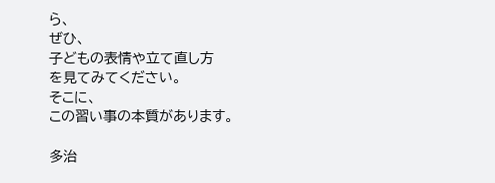ら、
ぜひ、
子どもの表情や立て直し方
を見てみてください。
そこに、
この習い事の本質があります。

多治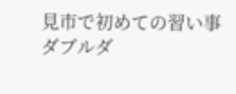見市で初めての習い事
ダブルダ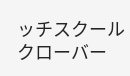ッチスクール クローバー